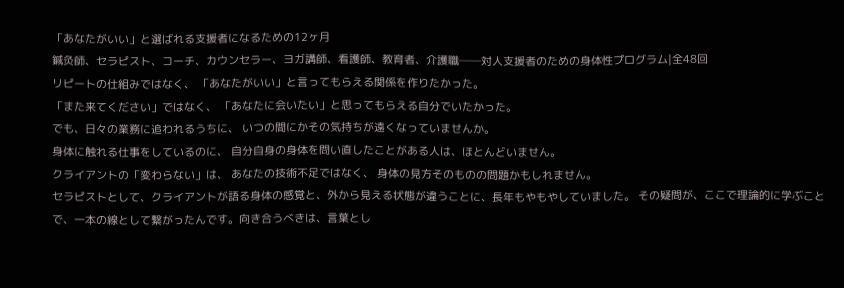「あなたがいい」と選ばれる支援者になるための12ヶ月
鍼灸師、セラピスト、コーチ、カウンセラー、ヨガ講師、看護師、教育者、介護職──対人支援者のための身体性プログラム|全48回
リピートの仕組みではなく、 「あなたがいい」と言ってもらえる関係を作りたかった。
「また来てください」ではなく、 「あなたに会いたい」と思ってもらえる自分でいたかった。
でも、日々の業務に追われるうちに、 いつの間にかその気持ちが遠くなっていませんか。
身体に触れる仕事をしているのに、 自分自身の身体を問い直したことがある人は、ほとんどいません。
クライアントの「変わらない」は、 あなたの技術不足ではなく、 身体の見方そのものの問題かもしれません。
セラピストとして、クライアントが語る身体の感覚と、外から見える状態が違うことに、長年もやもやしていました。 その疑問が、ここで理論的に学ぶことで、一本の線として繋がったんです。向き合うべきは、言葉とし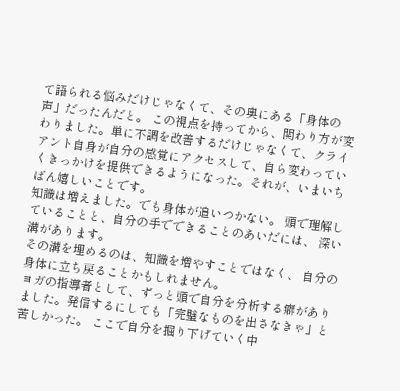て語られる悩みだけじゃなくて、その奥にある「身体の声」だったんだと。 この視点を持ってから、関わり方が変わりました。単に不調を改善するだけじゃなくて、クライアント自身が自分の感覚にアクセスして、自ら変わっていくきっかけを提供できるようになった。それが、いまいちばん嬉しいことです。
知識は増えました。でも身体が追いつかない。 頭で理解していることと、自分の手でできることのあいだには、 深い溝があります。
その溝を埋めるのは、知識を増やすことではなく、 自分の身体に立ち戻ることかもしれません。
ヨガの指導者として、ずっと頭で自分を分析する癖がありました。発信するにしても「完璧なものを出さなきゃ」と苦しかった。 ここで自分を掘り下げていく中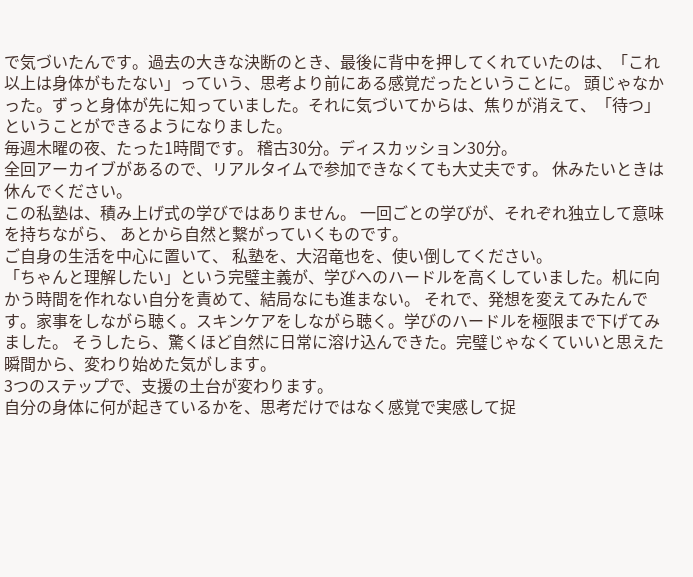で気づいたんです。過去の大きな決断のとき、最後に背中を押してくれていたのは、「これ以上は身体がもたない」っていう、思考より前にある感覚だったということに。 頭じゃなかった。ずっと身体が先に知っていました。それに気づいてからは、焦りが消えて、「待つ」ということができるようになりました。
毎週木曜の夜、たった1時間です。 稽古30分。ディスカッション30分。
全回アーカイブがあるので、リアルタイムで参加できなくても大丈夫です。 休みたいときは休んでください。
この私塾は、積み上げ式の学びではありません。 一回ごとの学びが、それぞれ独立して意味を持ちながら、 あとから自然と繋がっていくものです。
ご自身の生活を中心に置いて、 私塾を、大沼竜也を、使い倒してください。
「ちゃんと理解したい」という完璧主義が、学びへのハードルを高くしていました。机に向かう時間を作れない自分を責めて、結局なにも進まない。 それで、発想を変えてみたんです。家事をしながら聴く。スキンケアをしながら聴く。学びのハードルを極限まで下げてみました。 そうしたら、驚くほど自然に日常に溶け込んできた。完璧じゃなくていいと思えた瞬間から、変わり始めた気がします。
3つのステップで、支援の土台が変わります。
自分の身体に何が起きているかを、思考だけではなく感覚で実感して捉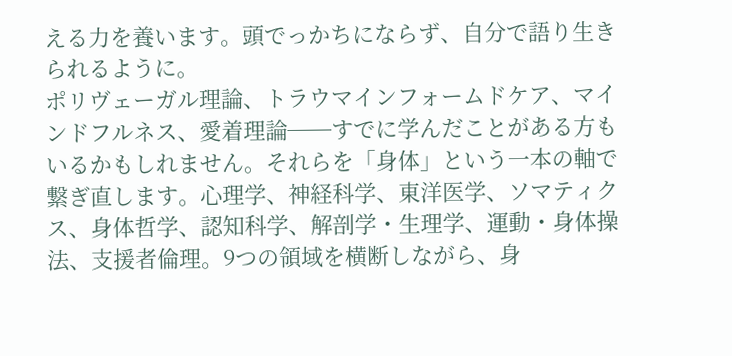える力を養います。頭でっかちにならず、自分で語り生きられるように。
ポリヴェーガル理論、トラウマインフォームドケア、マインドフルネス、愛着理論──すでに学んだことがある方もいるかもしれません。それらを「身体」という一本の軸で繋ぎ直します。心理学、神経科学、東洋医学、ソマティクス、身体哲学、認知科学、解剖学・生理学、運動・身体操法、支援者倫理。9つの領域を横断しながら、身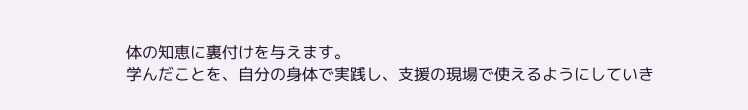体の知恵に裏付けを与えます。
学んだことを、自分の身体で実践し、支援の現場で使えるようにしていき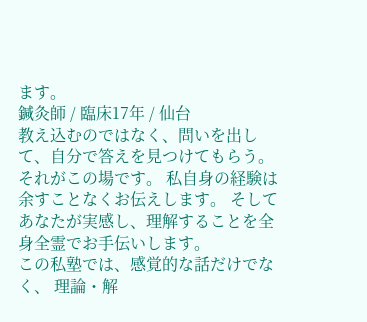ます。
鍼灸師 / 臨床17年 / 仙台
教え込むのではなく、問いを出して、自分で答えを見つけてもらう。それがこの場です。 私自身の経験は余すことなくお伝えします。 そしてあなたが実感し、理解することを全身全霊でお手伝いします。
この私塾では、感覚的な話だけでなく、 理論・解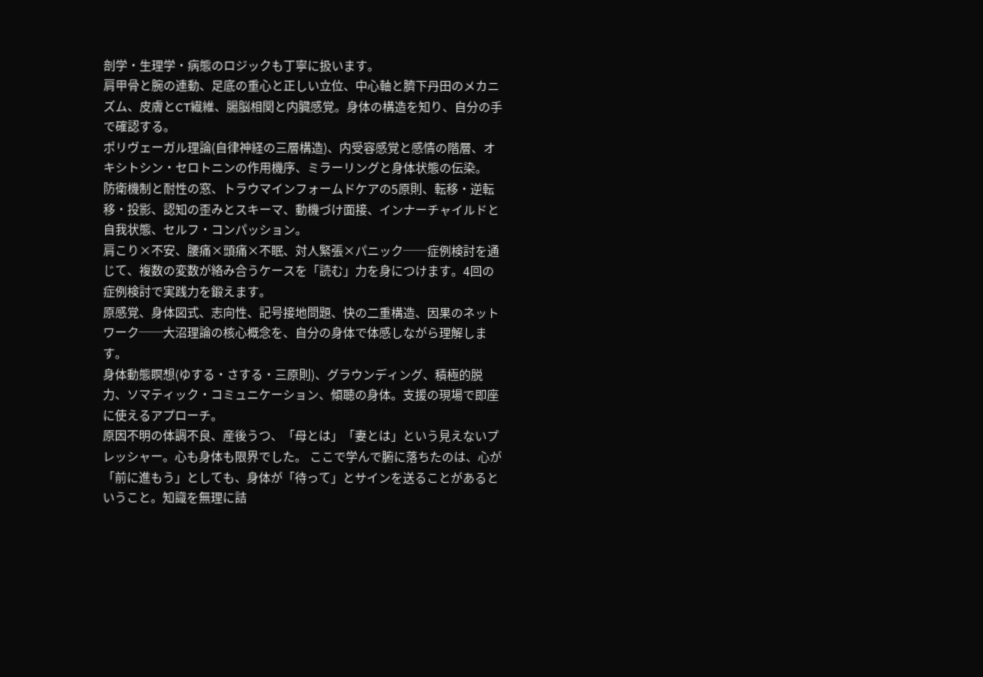剖学・生理学・病態のロジックも丁寧に扱います。
肩甲骨と腕の連動、足底の重心と正しい立位、中心軸と臍下丹田のメカニズム、皮膚とCT繊維、腸脳相関と内臓感覚。身体の構造を知り、自分の手で確認する。
ポリヴェーガル理論(自律神経の三層構造)、内受容感覚と感情の階層、オキシトシン・セロトニンの作用機序、ミラーリングと身体状態の伝染。
防衛機制と耐性の窓、トラウマインフォームドケアの5原則、転移・逆転移・投影、認知の歪みとスキーマ、動機づけ面接、インナーチャイルドと自我状態、セルフ・コンパッション。
肩こり×不安、腰痛×頭痛×不眠、対人緊張×パニック──症例検討を通じて、複数の変数が絡み合うケースを「読む」力を身につけます。4回の症例検討で実践力を鍛えます。
原感覚、身体図式、志向性、記号接地問題、快の二重構造、因果のネットワーク──大沼理論の核心概念を、自分の身体で体感しながら理解します。
身体動態瞑想(ゆする・さする・三原則)、グラウンディング、積極的脱力、ソマティック・コミュニケーション、傾聴の身体。支援の現場で即座に使えるアプローチ。
原因不明の体調不良、産後うつ、「母とは」「妻とは」という見えないプレッシャー。心も身体も限界でした。 ここで学んで腑に落ちたのは、心が「前に進もう」としても、身体が「待って」とサインを送ることがあるということ。知識を無理に詰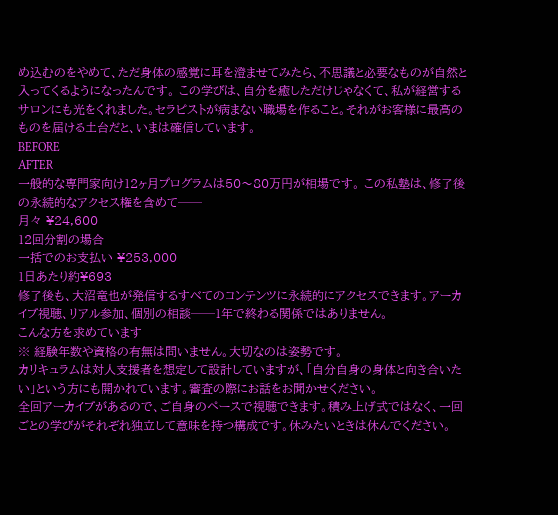め込むのをやめて、ただ身体の感覚に耳を澄ませてみたら、不思議と必要なものが自然と入ってくるようになったんです。 この学びは、自分を癒しただけじゃなくて、私が経営するサロンにも光をくれました。セラピストが病まない職場を作ること。それがお客様に最高のものを届ける土台だと、いまは確信しています。
BEFORE
AFTER
一般的な専門家向け12ヶ月プログラムは50〜80万円が相場です。 この私塾は、修了後の永続的なアクセス権を含めて──
月々 ¥24,600
12回分割の場合
一括でのお支払い ¥253,000
1日あたり約¥693
修了後も、大沼竜也が発信するすべてのコンテンツに永続的にアクセスできます。アーカイブ視聴、リアル参加、個別の相談──1年で終わる関係ではありません。
こんな方を求めています
※ 経験年数や資格の有無は問いません。大切なのは姿勢です。
カリキュラムは対人支援者を想定して設計していますが、「自分自身の身体と向き合いたい」という方にも開かれています。審査の際にお話をお聞かせください。
全回アーカイブがあるので、ご自身のペースで視聴できます。積み上げ式ではなく、一回ごとの学びがそれぞれ独立して意味を持つ構成です。休みたいときは休んでください。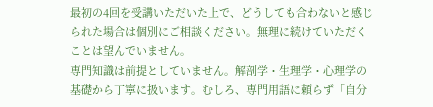最初の4回を受講いただいた上で、どうしても合わないと感じられた場合は個別にご相談ください。無理に続けていただくことは望んでいません。
専門知識は前提としていません。解剖学・生理学・心理学の基礎から丁寧に扱います。むしろ、専門用語に頼らず「自分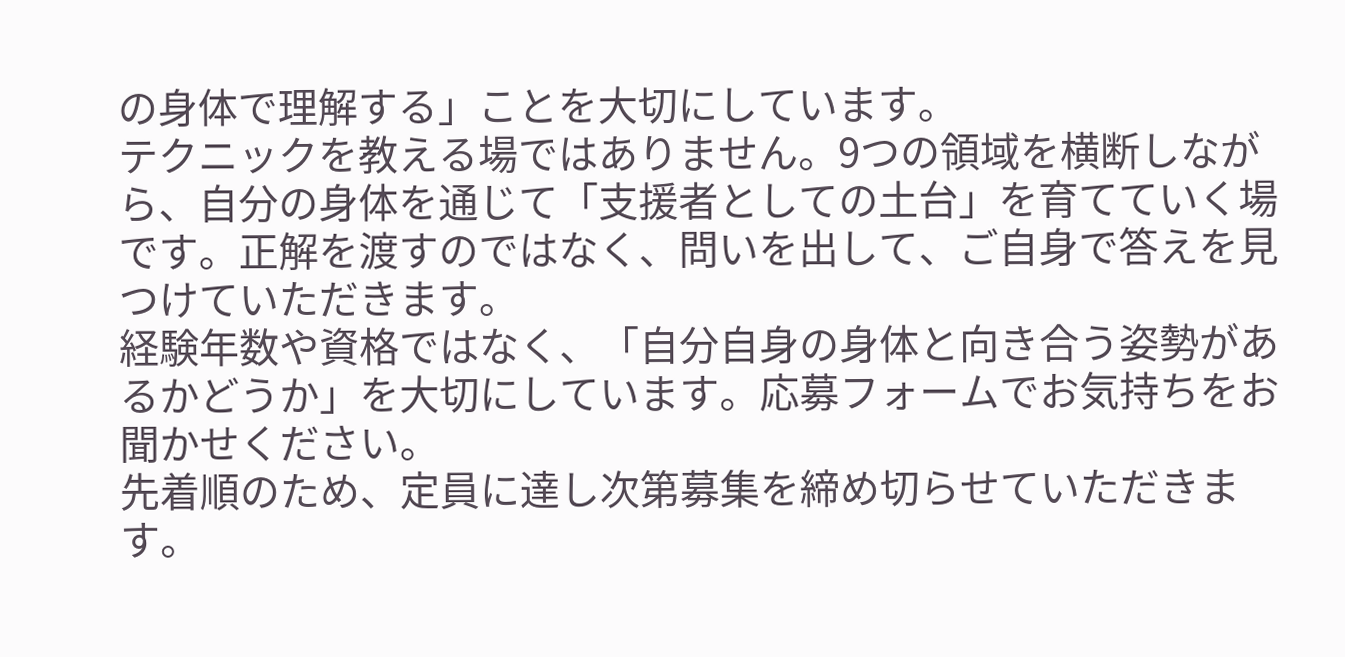の身体で理解する」ことを大切にしています。
テクニックを教える場ではありません。9つの領域を横断しながら、自分の身体を通じて「支援者としての土台」を育てていく場です。正解を渡すのではなく、問いを出して、ご自身で答えを見つけていただきます。
経験年数や資格ではなく、「自分自身の身体と向き合う姿勢があるかどうか」を大切にしています。応募フォームでお気持ちをお聞かせください。
先着順のため、定員に達し次第募集を締め切らせていただきます。